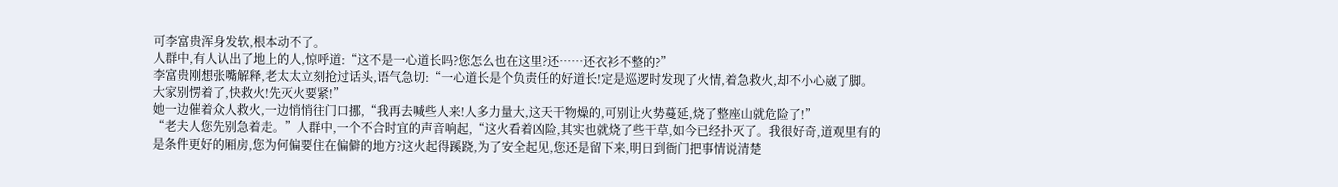可李富贵浑身发软,根本动不了。
人群中,有人认出了地上的人,惊呼道:“这不是一心道长吗?您怎么也在这里?还……还衣衫不整的?”
李富贵刚想张嘴解释,老太太立刻抢过话头,语气急切:“一心道长是个负责任的好道长!定是巡逻时发现了火情,着急救火,却不小心崴了脚。大家别愣着了,快救火!先灭火要紧!”
她一边催着众人救火,一边悄悄往门口挪,“我再去喊些人来!人多力量大,这天干物燥的,可别让火势蔓延,烧了整座山就危险了!”
“老夫人您先别急着走。”人群中,一个不合时宜的声音响起,“这火看着凶险,其实也就烧了些干草,如今已经扑灭了。我很好奇,道观里有的是条件更好的厢房,您为何偏要住在偏僻的地方?这火起得蹊跷,为了安全起见,您还是留下来,明日到衙门把事情说清楚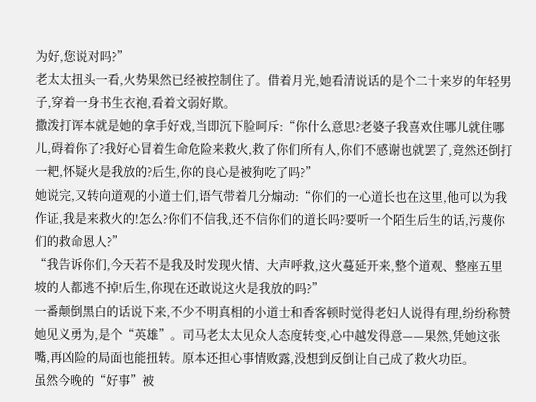为好,您说对吗?”
老太太扭头一看,火势果然已经被控制住了。借着月光,她看清说话的是个二十来岁的年轻男子,穿着一身书生衣袍,看着文弱好欺。
撒泼打诨本就是她的拿手好戏,当即沉下脸呵斥:“你什么意思?老婆子我喜欢住哪儿就住哪儿,碍着你了?我好心冒着生命危险来救火,救了你们所有人,你们不感谢也就罢了,竟然还倒打一耙,怀疑火是我放的?后生,你的良心是被狗吃了吗?”
她说完,又转向道观的小道士们,语气带着几分煽动:“你们的一心道长也在这里,他可以为我作证,我是来救火的!怎么?你们不信我,还不信你们的道长吗?要听一个陌生后生的话,污蔑你们的救命恩人?”
“我告诉你们,今天若不是我及时发现火情、大声呼救,这火蔓延开来,整个道观、整座五里坡的人都逃不掉!后生,你现在还敢说这火是我放的吗?”
一番颠倒黑白的话说下来,不少不明真相的小道士和香客顿时觉得老妇人说得有理,纷纷称赞她见义勇为,是个“英雄”。司马老太太见众人态度转变,心中越发得意——果然,凭她这张嘴,再凶险的局面也能扭转。原本还担心事情败露,没想到反倒让自己成了救火功臣。
虽然今晚的“好事”被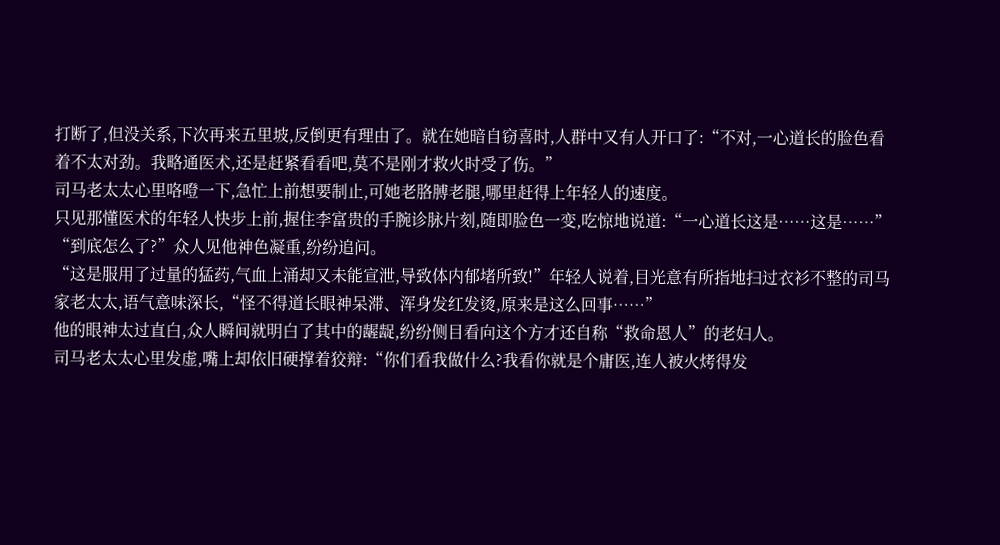打断了,但没关系,下次再来五里坡,反倒更有理由了。就在她暗自窃喜时,人群中又有人开口了:“不对,一心道长的脸色看着不太对劲。我略通医术,还是赶紧看看吧,莫不是刚才救火时受了伤。”
司马老太太心里咯噔一下,急忙上前想要制止,可她老胳膊老腿,哪里赶得上年轻人的速度。
只见那懂医术的年轻人快步上前,握住李富贵的手腕诊脉片刻,随即脸色一变,吃惊地说道:“一心道长这是……这是……”
“到底怎么了?”众人见他神色凝重,纷纷追问。
“这是服用了过量的猛药,气血上涌却又未能宣泄,导致体内郁堵所致!”年轻人说着,目光意有所指地扫过衣衫不整的司马家老太太,语气意味深长,“怪不得道长眼神呆滞、浑身发红发烫,原来是这么回事……”
他的眼神太过直白,众人瞬间就明白了其中的龌龊,纷纷侧目看向这个方才还自称“救命恩人”的老妇人。
司马老太太心里发虚,嘴上却依旧硬撑着狡辩:“你们看我做什么?我看你就是个庸医,连人被火烤得发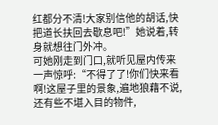红都分不清!大家别信他的胡话,快把道长扶回去歇息吧!”她说着,转身就想往门外冲。
可她刚走到门口,就听见屋内传来一声惊呼:“不得了了!你们快来看啊!这屋子里的景象,遍地狼藉不说,还有些不堪入目的物件,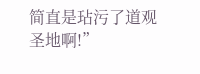简直是玷污了道观圣地啊!”